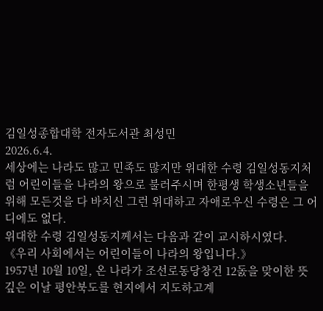김일성종합대학 전자도서관 최성민
2026.6.4.
세상에는 나라도 많고 민족도 많지만 위대한 수령 김일성동지처럼 어린이들을 나라의 왕으로 불러주시며 한평생 학생소년들을 위해 모든것을 다 바치신 그런 위대하고 자애로우신 수령은 그 어디에도 없다.
위대한 수령 김일성동지께서는 다음과 같이 교시하시였다.
《우리 사회에서는 어린이들이 나라의 왕입니다.》
1957년 10월 10일, 온 나라가 조선로동당창건 12돐을 맞이한 뜻깊은 이날 평안북도를 현지에서 지도하고계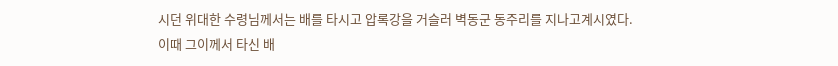시던 위대한 수령님께서는 배를 타시고 압록강을 거슬러 벽동군 동주리를 지나고계시였다.
이때 그이께서 타신 배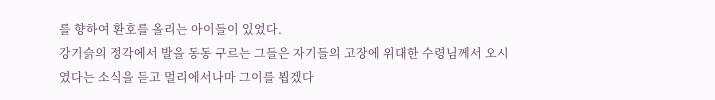를 향하여 환호를 올리는 아이들이 있었다.
강기슭의 정각에서 발을 동동 구르는 그들은 자기들의 고장에 위대한 수령님께서 오시였다는 소식을 듣고 멀리에서나마 그이를 뵙겠다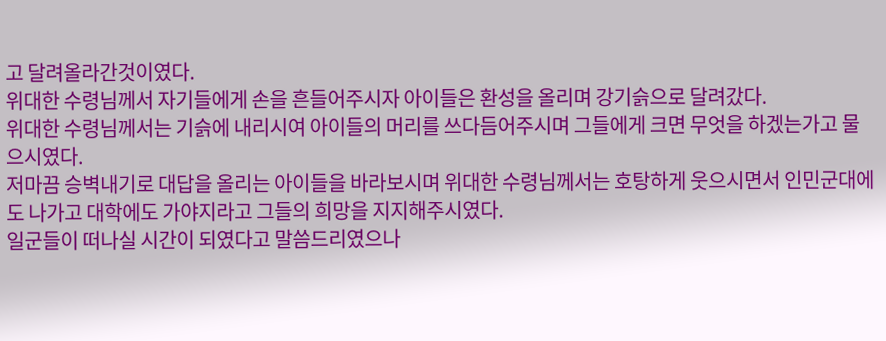고 달려올라간것이였다.
위대한 수령님께서 자기들에게 손을 흔들어주시자 아이들은 환성을 올리며 강기슭으로 달려갔다.
위대한 수령님께서는 기슭에 내리시여 아이들의 머리를 쓰다듬어주시며 그들에게 크면 무엇을 하겠는가고 물으시였다.
저마끔 승벽내기로 대답을 올리는 아이들을 바라보시며 위대한 수령님께서는 호탕하게 웃으시면서 인민군대에도 나가고 대학에도 가야지라고 그들의 희망을 지지해주시였다.
일군들이 떠나실 시간이 되였다고 말씀드리였으나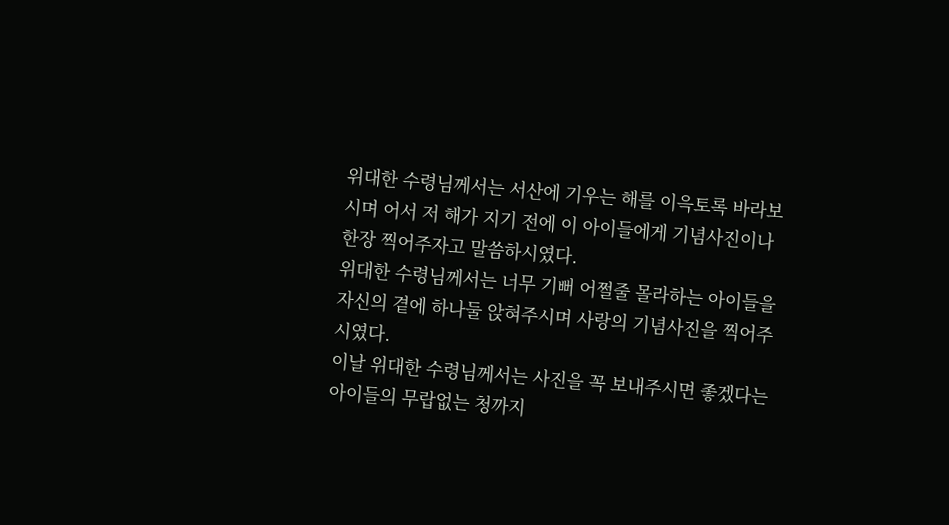위대한 수령님께서는 서산에 기우는 해를 이윽토록 바라보시며 어서 저 해가 지기 전에 이 아이들에게 기념사진이나 한장 찍어주자고 말씀하시였다.
위대한 수령님께서는 너무 기뻐 어쩔줄 몰라하는 아이들을 자신의 곁에 하나둘 앉혀주시며 사랑의 기념사진을 찍어주시였다.
이날 위대한 수령님께서는 사진을 꼭 보내주시면 좋겠다는 아이들의 무랍없는 청까지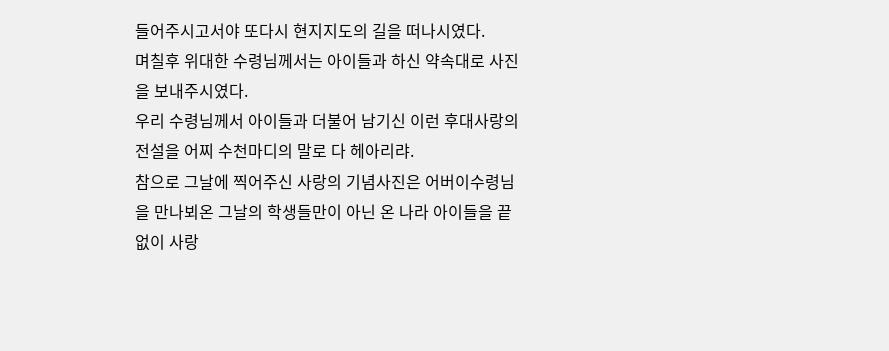들어주시고서야 또다시 현지지도의 길을 떠나시였다.
며칠후 위대한 수령님께서는 아이들과 하신 약속대로 사진을 보내주시였다.
우리 수령님께서 아이들과 더불어 남기신 이런 후대사랑의 전설을 어찌 수천마디의 말로 다 헤아리랴.
참으로 그날에 찍어주신 사랑의 기념사진은 어버이수령님을 만나뵈온 그날의 학생들만이 아닌 온 나라 아이들을 끝없이 사랑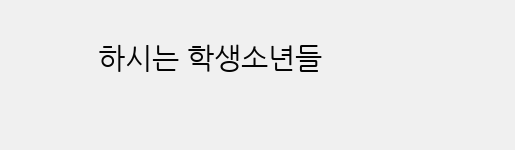하시는 학생소년들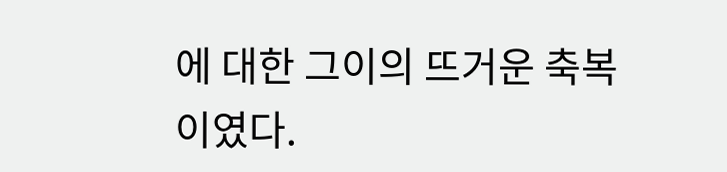에 대한 그이의 뜨거운 축복이였다.